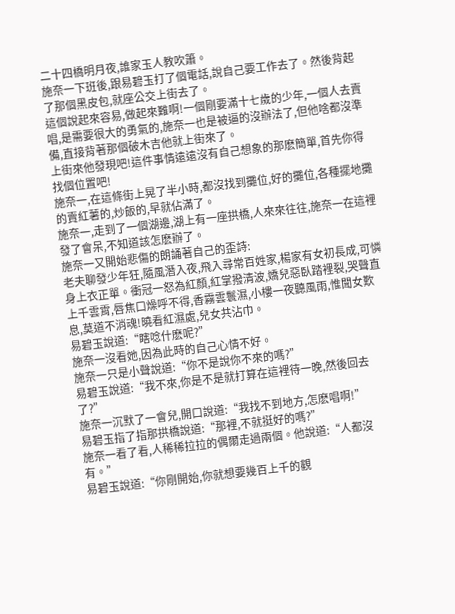二十四橋明月夜,誰家玉人教吹簫。
施奈一下班後,跟易碧玉打了個電話,說自己要工作去了。然後背起了那個黑皮包,就座公交上街去了。
這個說起來容易,做起來難啊!一個剛要滿十七歲的少年,一個人去賣唱,是需要很大的勇氣的,施奈一也是被逼的沒辦法了,但他啥都沒準備,直接背著那個破木吉他就上街來了。
上街來他發現吧!這件事情遠遠沒有自己想象的那麽簡單,首先你得找個位置吧!
施奈一,在這條街上晃了半小時,都沒找到攤位,好的攤位,各種擺地攤的賣紅薯的,炒飯的,早就佔滿了。
施奈一,走到了一個湖邊,湖上有一座拱橋,人來來往往,施奈一在這裡發了會呆,不知道該怎麽辦了。
施奈一又開始悲傷的朗誦著自己的歪詩:
老夫聊發少年狂,隨風潛入夜,飛入尋常百姓家,楊家有女初長成,可憐身上衣正單。衝冠一怒為紅顏,紅掌撥清波,嬌兒惡臥踏裡裂,哭聲直上千雲霄,唇焦口燥呼不得,香霧雲鬟濕,小樓一夜聽風雨,惟聞女歎息,莫道不消魂!曉看紅濕處,兒女共沾巾。
易碧玉說道:“瞎唸什麽呢?”
施奈一沒看她,因為此時的自己心情不好。
施奈一只是小聲說道:“你不是說你不來的嗎?”
易碧玉說道:“我不來,你是不是就打算在這裡待一晚,然後回去了?”
施奈一沉默了一會兒,開口說道:“我找不到地方,怎麽唱啊!”
易碧玉指了指那拱橋說道:“那裡,不就挺好的嗎?”
施奈一看了看,人稀稀拉拉的偶爾走過兩個。他說道:“人都沒有。”
易碧玉說道:“你剛開始,你就想要幾百上千的觀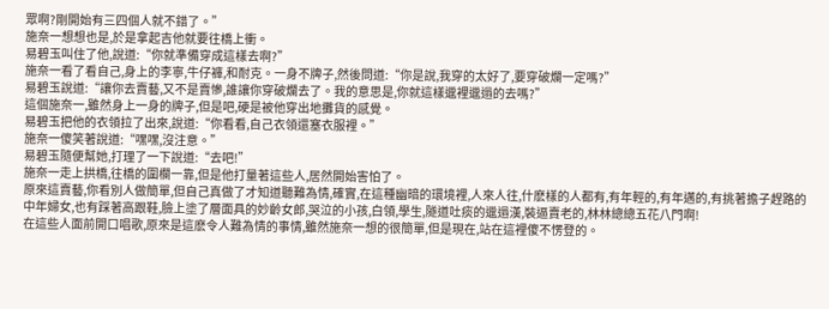眾啊?剛開始有三四個人就不錯了。”
施奈一想想也是,於是拿起吉他就要往橋上衝。
易碧玉叫住了他,說道:“你就準備穿成這樣去啊?”
施奈一看了看自己,身上的李寧,牛仔褲,和耐克。一身不牌子,然後問道:“你是說,我穿的太好了,要穿破爛一定嗎?”
易碧玉說道:“讓你去賣藝,又不是賣慘,誰讓你穿破爛去了。我的意思是,你就這樣邋裡邋遢的去嗎?”
這個施奈一,雖然身上一身的牌子,但是吧,硬是被他穿出地攤貨的感覺。
易碧玉把他的衣領拉了出來,說道:“你看看,自己衣領還塞衣服裡。”
施奈一傻笑著說道:“嘿嘿,沒注意。”
易碧玉隨便幫她,打理了一下說道:“去吧!”
施奈一走上拱橋,往橋的圍欄一靠,但是他打量著這些人,居然開始害怕了。
原來這賣藝,你看別人做簡單,但自己真做了才知道聽難為情,確實,在這種幽暗的環境裡,人來人往,什麽樣的人都有,有年輕的,有年邁的,有挑著擔子趕路的中年婦女,也有踩著高跟鞋,臉上塗了層面具的妙齡女郎,哭泣的小孩,白領,學生,隧道吐痰的邋遢漢,裝逼賣老的,林林總總五花八門啊!
在這些人面前開口唱歌,原來是這麽令人難為情的事情,雖然施奈一想的很簡單,但是現在,站在這裡傻不愣登的。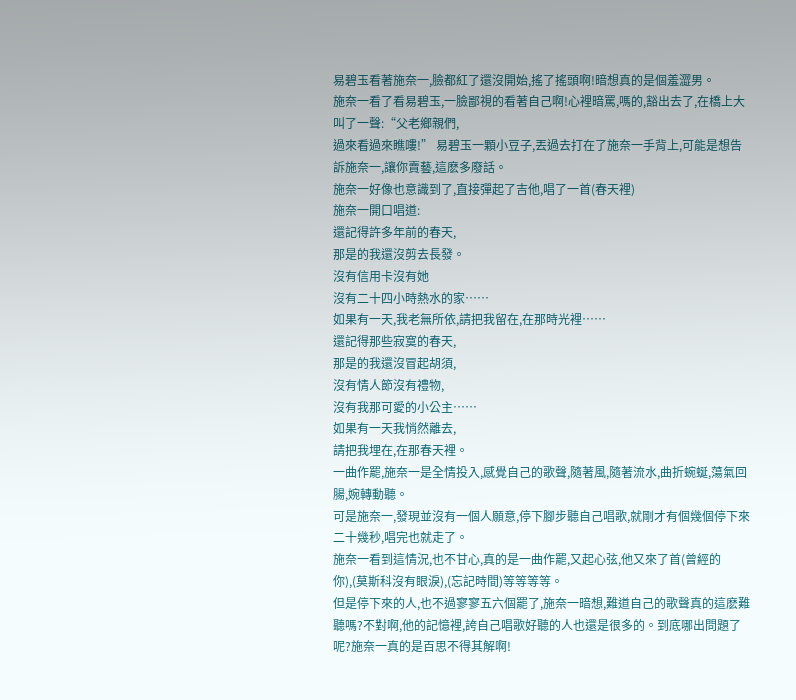易碧玉看著施奈一,臉都紅了還沒開始,搖了搖頭啊!暗想真的是個羞澀男。
施奈一看了看易碧玉,一臉鄙視的看著自己啊!心裡暗罵,嗎的,豁出去了,在橋上大叫了一聲:“父老鄉親們,
過來看過來瞧嘍!” 易碧玉一顆小豆子,丟過去打在了施奈一手背上,可能是想告訴施奈一,讓你賣藝,這麽多廢話。
施奈一好像也意識到了,直接彈起了吉他,唱了一首(春天裡)
施奈一開口唱道:
還記得許多年前的春天,
那是的我還沒剪去長發。
沒有信用卡沒有她
沒有二十四小時熱水的家……
如果有一天,我老無所依,請把我留在,在那時光裡……
還記得那些寂寞的春天,
那是的我還沒冒起胡須,
沒有情人節沒有禮物,
沒有我那可愛的小公主……
如果有一天我悄然離去,
請把我埋在,在那春天裡。
一曲作罷,施奈一是全情投入,感覺自己的歌聲,隨著風,隨著流水,曲折蜿蜒,蕩氣回腸,婉轉動聽。
可是施奈一,發現並沒有一個人願意,停下腳步聽自己唱歌,就剛才有個幾個停下來二十幾秒,唱完也就走了。
施奈一看到這情況,也不甘心,真的是一曲作罷,又起心弦,他又來了首(曾經的你),(莫斯科沒有眼淚),(忘記時間)等等等等。
但是停下來的人,也不過寥寥五六個罷了,施奈一暗想,難道自己的歌聲真的這麽難聽嗎?不對啊,他的記憶裡,誇自己唱歌好聽的人也還是很多的。到底哪出問題了呢?施奈一真的是百思不得其解啊!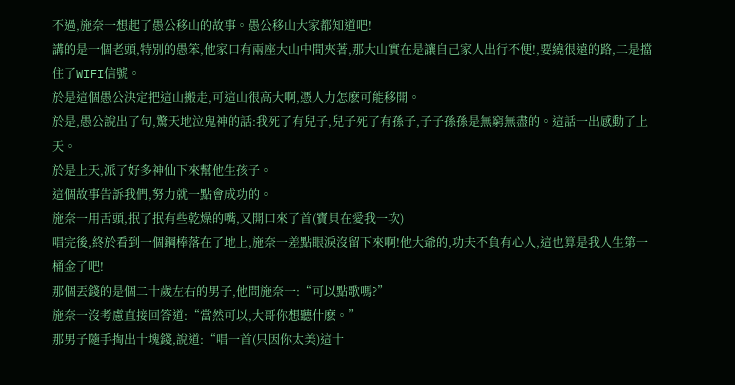不過,施奈一想起了愚公移山的故事。愚公移山大家都知道吧!
講的是一個老頭,特別的愚笨,他家口有兩座大山中間夾著,那大山實在是讓自己家人出行不便!,要繞很遠的路,二是擋住了WIFI信號。
於是這個愚公決定把這山搬走,可這山很高大啊,憑人力怎麽可能移開。
於是,愚公說出了句,驚天地泣鬼神的話:我死了有兒子,兒子死了有孫子,子子孫孫是無窮無盡的。這話一出感動了上天。
於是上天,派了好多神仙下來幫他生孩子。
這個故事告訴我們,努力就一點會成功的。
施奈一用舌頭,抿了抿有些乾燥的嘴,又開口來了首(寶貝在愛我一次)
唱完後,終於看到一個鋼棒落在了地上,施奈一差點眼淚沒留下來啊!他大爺的,功夫不負有心人,這也算是我人生第一桶金了吧!
那個丟錢的是個二十歲左右的男子,他問施奈一:“可以點歌嗎?”
施奈一沒考慮直接回答道:“當然可以,大哥你想聽什麽。”
那男子隨手掏出十塊錢,說道:“唱一首(只因你太美)這十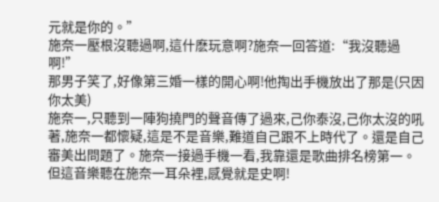元就是你的。”
施奈一壓根沒聽過啊,這什麽玩意啊?施奈一回答道:“我沒聽過啊!”
那男子笑了,好像第三婚一樣的開心啊!他掏出手機放出了那是(只因你太美)
施奈一,只聽到一陣狗撓門的聲音傳了過來,己你泰沒,己你太沒的吼著,施奈一都懷疑,這是不是音樂,難道自己跟不上時代了。還是自己審美出問題了。施奈一接過手機一看,我靠還是歌曲排名榜第一。但這音樂聽在施奈一耳朵裡,感覺就是史啊!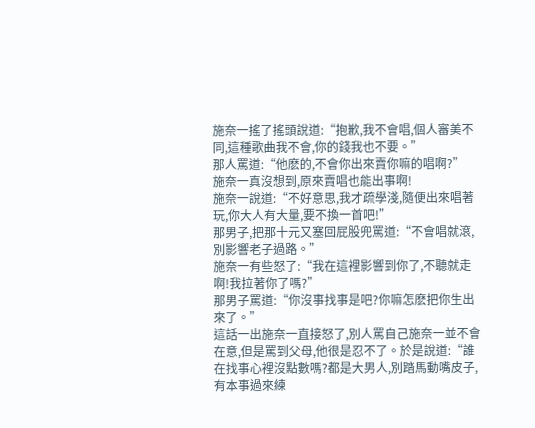施奈一搖了搖頭說道:“抱歉,我不會唱,個人審美不同,這種歌曲我不會,你的錢我也不要。”
那人罵道:“他麽的,不會你出來賣你嘛的唱啊?”
施奈一真沒想到,原來賣唱也能出事啊!
施奈一說道:“不好意思,我才疏學淺,隨便出來唱著玩,你大人有大量,要不換一首吧!”
那男子,把那十元又塞回屁股兜罵道:“不會唱就滾,別影響老子過路。”
施奈一有些怒了:“我在這裡影響到你了,不聽就走啊!我拉著你了嗎?”
那男子罵道:“你沒事找事是吧?你嘛怎麽把你生出來了。”
這話一出施奈一直接怒了,別人罵自己施奈一並不會在意,但是罵到父母,他很是忍不了。於是說道:“誰在找事心裡沒點數嗎?都是大男人,別踏馬動嘴皮子,有本事過來練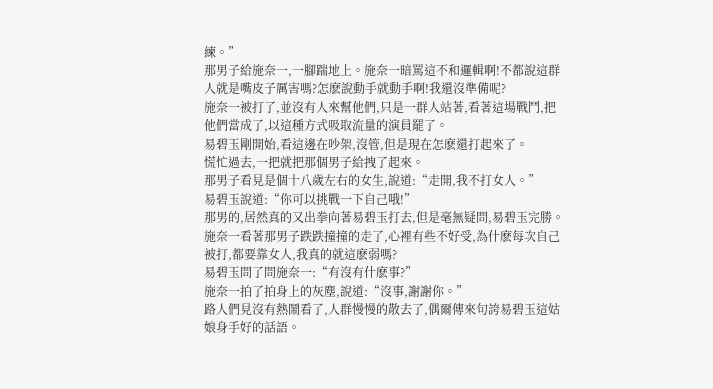練。”
那男子給施奈一,一腳踹地上。施奈一暗罵這不和邏輯啊!不都說這群人就是嘴皮子厲害嗎?怎麽說動手就動手啊!我還沒準備呢?
施奈一被打了,並沒有人來幫他們,只是一群人站著,看著這場戰鬥,把他們當成了,以這種方式吸取流量的演員罷了。
易碧玉剛開始,看這邊在吵架,沒管,但是現在怎麽還打起來了。
慌忙過去,一把就把那個男子給拽了起來。
那男子看見是個十八歲左右的女生,說道:“走開,我不打女人。”
易碧玉說道:“你可以挑戰一下自己哦!”
那男的,居然真的又出拳向著易碧玉打去,但是毫無疑問,易碧玉完勝。
施奈一看著那男子跌跌撞撞的走了,心裡有些不好受,為什麽每次自己被打,都要靠女人,我真的就這麽弱嗎?
易碧玉問了問施奈一:“有沒有什麽事?”
施奈一拍了拍身上的灰塵,說道:“沒事,謝謝你。”
路人們見沒有熱鬧看了,人群慢慢的散去了,偶爾傳來句誇易碧玉這姑娘身手好的話語。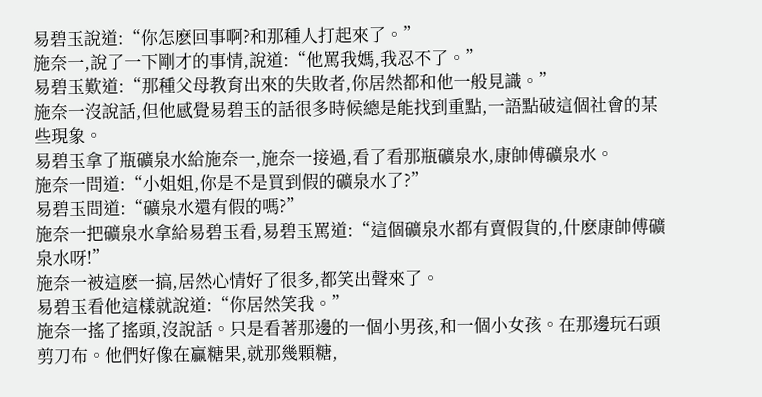易碧玉說道:“你怎麽回事啊?和那種人打起來了。”
施奈一,說了一下剛才的事情,說道:“他罵我媽,我忍不了。”
易碧玉歎道:“那種父母教育出來的失敗者,你居然都和他一般見識。”
施奈一沒說話,但他感覺易碧玉的話很多時候總是能找到重點,一語點破這個社會的某些現象。
易碧玉拿了瓶礦泉水給施奈一,施奈一接過,看了看那瓶礦泉水,康帥傅礦泉水。
施奈一問道:“小姐姐,你是不是買到假的礦泉水了?”
易碧玉問道:“礦泉水還有假的嗎?”
施奈一把礦泉水拿給易碧玉看,易碧玉罵道:“這個礦泉水都有賣假貨的,什麽康帥傅礦泉水呀!”
施奈一被這麽一搞,居然心情好了很多,都笑出聲來了。
易碧玉看他這樣就說道:“你居然笑我。”
施奈一搖了搖頭,沒說話。只是看著那邊的一個小男孩,和一個小女孩。在那邊玩石頭剪刀布。他們好像在贏糖果,就那幾顆糖,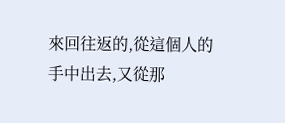來回往返的,從這個人的手中出去,又從那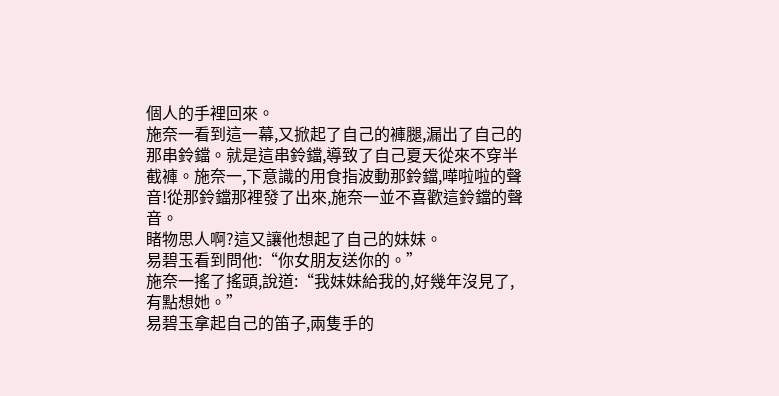個人的手裡回來。
施奈一看到這一幕,又掀起了自己的褲腿,漏出了自己的那串鈴鐺。就是這串鈴鐺,導致了自己夏天從來不穿半截褲。施奈一,下意識的用食指波動那鈴鐺,嘩啦啦的聲音!從那鈴鐺那裡發了出來,施奈一並不喜歡這鈴鐺的聲音。
睹物思人啊?這又讓他想起了自己的妹妹。
易碧玉看到問他:“你女朋友送你的。”
施奈一搖了搖頭,說道:“我妹妹給我的,好幾年沒見了,有點想她。”
易碧玉拿起自己的笛子,兩隻手的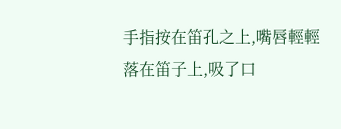手指按在笛孔之上,嘴唇輕輕落在笛子上,吸了口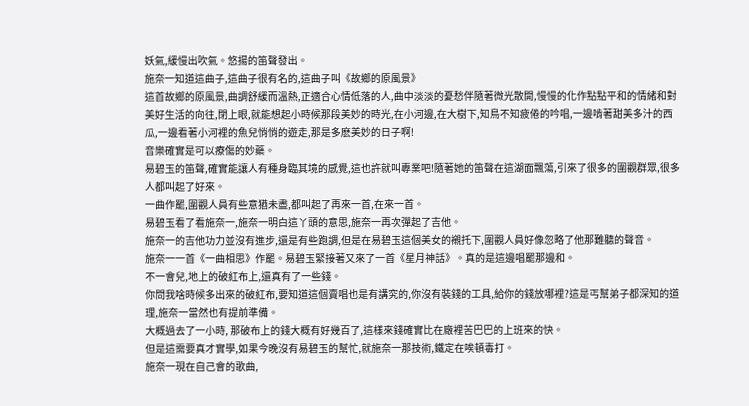妖氣,緩慢出吹氣。悠揚的笛聲發出。
施奈一知道這曲子,這曲子很有名的,這曲子叫《故鄉的原風景》
這首故鄉的原風景,曲調舒緩而溫熱,正適合心情低落的人,曲中淡淡的憂愁伴隨著微光散開,慢慢的化作點點平和的情緒和對美好生活的向往,閉上眼,就能想起小時候那段美妙的時光,在小河邊,在大樹下,知鳥不知疲倦的吟唱,一邊啃著甜美多汁的西瓜,一邊看著小河裡的魚兒悄悄的遊走,那是多麽美妙的日子啊!
音樂確實是可以療傷的妙藥。
易碧玉的笛聲,確實能讓人有種身臨其境的感覺,這也許就叫專業吧!隨著她的笛聲在這湖面飄蕩,引來了很多的圍觀群眾,很多人都叫起了好來。
一曲作罷,圍觀人員有些意猶未盡,都叫起了再來一首,在來一首。
易碧玉看了看施奈一,施奈一明白這丫頭的意思,施奈一再次彈起了吉他。
施奈一的吉他功力並沒有進步,還是有些跑調,但是在易碧玉這個美女的襯托下,圍觀人員好像忽略了他那難聽的聲音。
施奈一一首《一曲相思》作罷。易碧玉緊接著又來了一首《星月神話》。真的是這邊唱罷那邊和。
不一會兒,地上的破紅布上,還真有了一些錢。
你問我啥時候多出來的破紅布,要知道這個賣唱也是有講究的,你沒有裝錢的工具,給你的錢放哪裡?這是丐幫弟子都深知的道理,施奈一當然也有提前準備。
大概過去了一小時, 那破布上的錢大概有好幾百了,這樣來錢確實比在廠裡苦巴巴的上班來的快。
但是這需要真才實學,如果今晚沒有易碧玉的幫忙,就施奈一那技術,鐵定在唉頓毒打。
施奈一現在自己會的歌曲,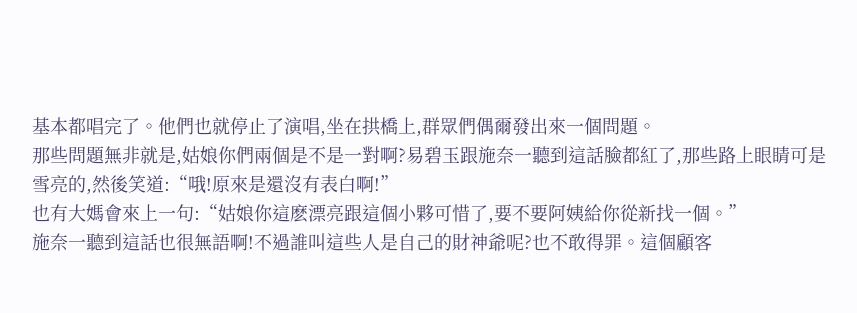基本都唱完了。他們也就停止了演唱,坐在拱橋上,群眾們偶爾發出來一個問題。
那些問題無非就是,姑娘你們兩個是不是一對啊?易碧玉跟施奈一聽到這話臉都紅了,那些路上眼睛可是雪亮的,然後笑道:“哦!原來是還沒有表白啊!”
也有大媽會來上一句:“姑娘你這麽漂亮跟這個小夥可惜了,要不要阿姨給你從新找一個。”
施奈一聽到這話也很無語啊!不過誰叫這些人是自己的財神爺呢?也不敢得罪。這個顧客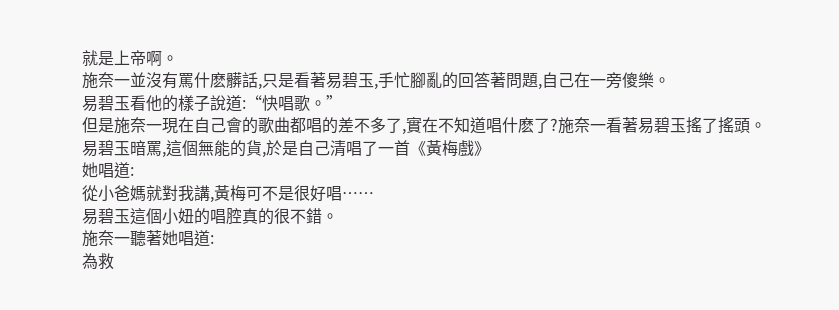就是上帝啊。
施奈一並沒有罵什麽髒話,只是看著易碧玉,手忙腳亂的回答著問題,自己在一旁傻樂。
易碧玉看他的樣子說道:“快唱歌。”
但是施奈一現在自己會的歌曲都唱的差不多了,實在不知道唱什麽了?施奈一看著易碧玉搖了搖頭。
易碧玉暗罵,這個無能的貨,於是自己清唱了一首《黃梅戲》
她唱道:
從小爸媽就對我講,黃梅可不是很好唱……
易碧玉這個小妞的唱腔真的很不錯。
施奈一聽著她唱道:
為救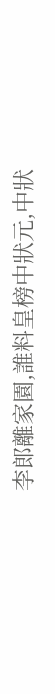李郎離家園,誰料皇榜中狀元,中狀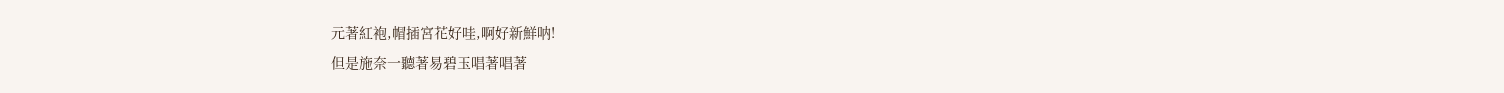元著紅袍,帽插宮花好哇,啊好新鮮呐!
但是施奈一聽著易碧玉唱著唱著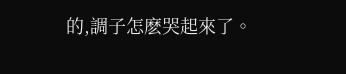的,調子怎麽哭起來了。